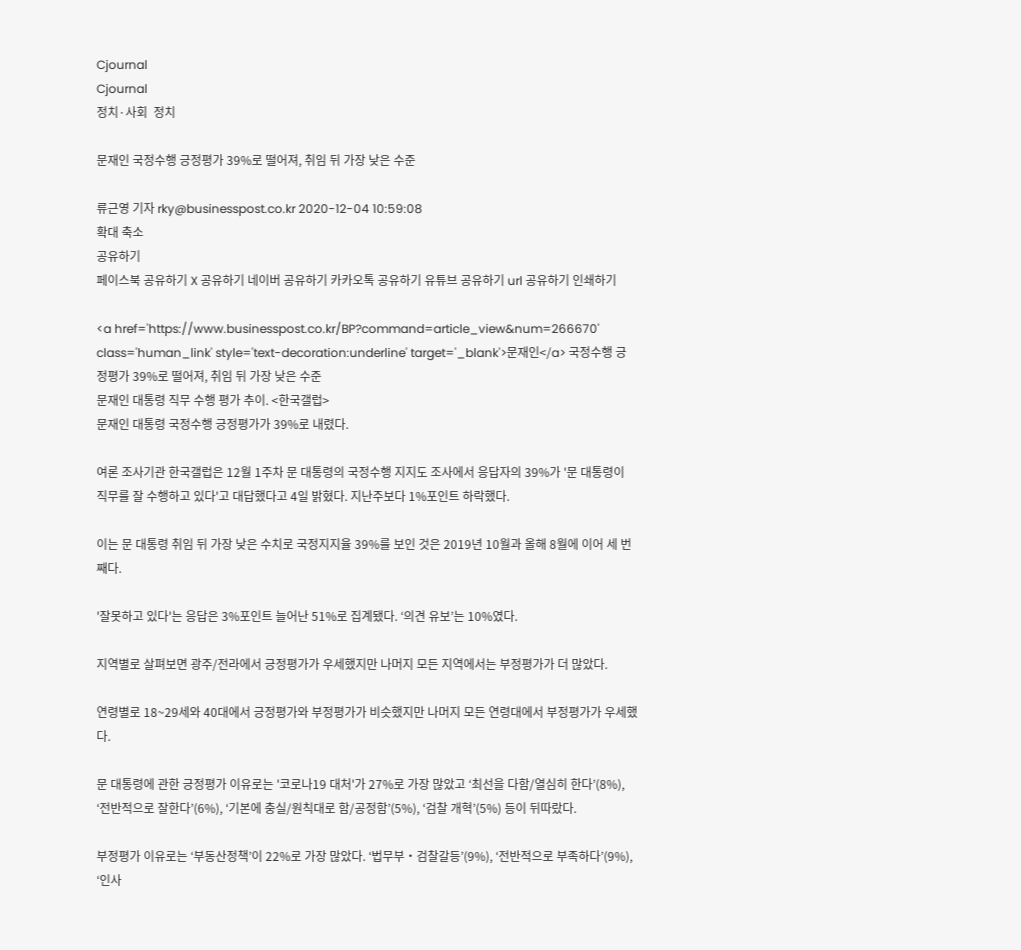Cjournal
Cjournal
정치·사회  정치

문재인 국정수행 긍정평가 39%로 떨어져, 취임 뒤 가장 낮은 수준

류근영 기자 rky@businesspost.co.kr 2020-12-04 10:59:08
확대 축소
공유하기
페이스북 공유하기 X 공유하기 네이버 공유하기 카카오톡 공유하기 유튜브 공유하기 url 공유하기 인쇄하기

<a href='https://www.businesspost.co.kr/BP?command=article_view&num=266670' class='human_link' style='text-decoration:underline' target='_blank'>문재인</a> 국정수행 긍정평가 39%로 떨어져, 취임 뒤 가장 낮은 수준
문재인 대통령 직무 수행 평가 추이. <한국갤럽>
문재인 대통령 국정수행 긍정평가가 39%로 내렸다.

여론 조사기관 한국갤럽은 12월 1주차 문 대통령의 국정수행 지지도 조사에서 응답자의 39%가 '문 대통령이 직무를 잘 수행하고 있다'고 대답했다고 4일 밝혔다. 지난주보다 1%포인트 하락했다.

이는 문 대통령 취임 뒤 가장 낮은 수치로 국정지지율 39%를 보인 것은 2019년 10월과 올해 8월에 이어 세 번째다.

'잘못하고 있다'는 응답은 3%포인트 늘어난 51%로 집계됐다. ‘의견 유보’는 10%였다.

지역별로 살펴보면 광주/전라에서 긍정평가가 우세했지만 나머지 모든 지역에서는 부정평가가 더 많았다.

연령별로 18~29세와 40대에서 긍정평가와 부정평가가 비슷했지만 나머지 모든 연령대에서 부정평가가 우세했다.

문 대통령에 관한 긍정평가 이유로는 '코로나19 대처'가 27%로 가장 많았고 ‘최선을 다함/열심히 한다’(8%), ‘전반적으로 잘한다’(6%), ‘기본에 충실/원칙대로 함/공정함’(5%), ‘검찰 개혁’(5%) 등이 뒤따랐다.

부정평가 이유로는 ‘부동산정책’이 22%로 가장 많았다. ‘법무부‧검찰갈등’(9%), ‘전반적으로 부족하다’(9%), ‘인사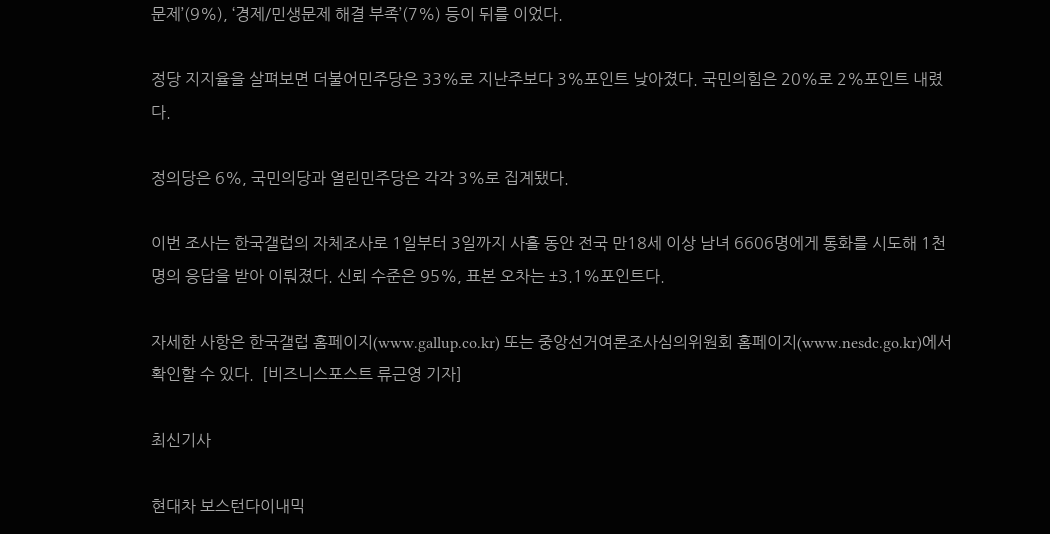문제’(9%), ‘경제/민생문제 해결 부족’(7%) 등이 뒤를 이었다.

정당 지지율을 살펴보면 더불어민주당은 33%로 지난주보다 3%포인트 낮아졌다. 국민의힘은 20%로 2%포인트 내렸다.

정의당은 6%, 국민의당과 열린민주당은 각각 3%로 집계됐다.

이번 조사는 한국갤럽의 자체조사로 1일부터 3일까지 사흘 동안 전국 만18세 이상 남녀 6606명에게 통화를 시도해 1천 명의 응답을 받아 이뤄졌다. 신뢰 수준은 95%, 표본 오차는 ±3.1%포인트다.

자세한 사항은 한국갤럽 홈페이지(www.gallup.co.kr) 또는 중앙선거여론조사심의위원회 홈페이지(www.nesdc.go.kr)에서 확인할 수 있다.  [비즈니스포스트 류근영 기자]

최신기사

현대차 보스턴다이내믹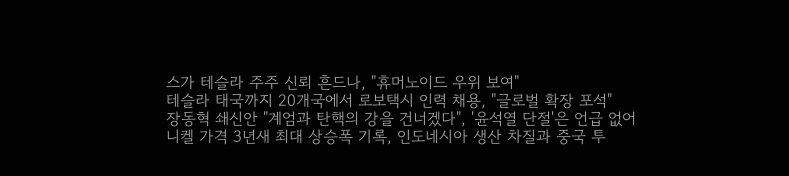스가 테슬라 주주 신뢰 흔드나, "휴머노이드 우위 보여"
테슬라 태국까지 20개국에서 로보택시 인력 채용, "글로벌 확장 포석"
장동혁 쇄신안 "계엄과 탄핵의 강을 건너겠다", '윤석열 단절'은 언급 없어
니켈 가격 3년새 최대 상승폭 기록, 인도네시아 생산 차질과 중국 투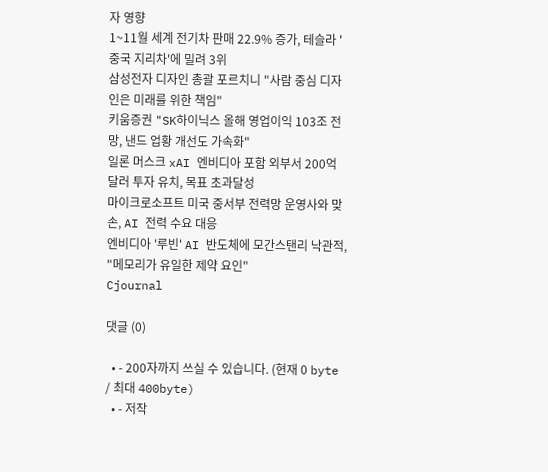자 영향
1~11월 세계 전기차 판매 22.9% 증가, 테슬라 '중국 지리차'에 밀려 3위
삼성전자 디자인 총괄 포르치니 "사람 중심 디자인은 미래를 위한 책임"
키움증권 "SK하이닉스 올해 영업이익 103조 전망, 낸드 업황 개선도 가속화"
일론 머스크 xAI 엔비디아 포함 외부서 200억 달러 투자 유치, 목표 초과달성
마이크로소프트 미국 중서부 전력망 운영사와 맞손, AI 전력 수요 대응
엔비디아 '루빈' AI 반도체에 모간스탠리 낙관적, "메모리가 유일한 제약 요인"
Cjournal

댓글 (0)

  • - 200자까지 쓰실 수 있습니다. (현재 0 byte / 최대 400byte)
  • - 저작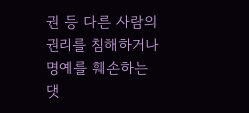권 등 다른 사람의 권리를 침해하거나 명예를 훼손하는 댓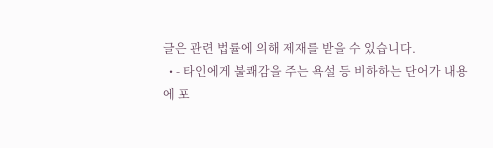글은 관련 법률에 의해 제재를 받을 수 있습니다.
  • - 타인에게 불쾌감을 주는 욕설 등 비하하는 단어가 내용에 포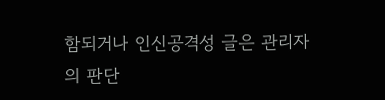함되거나 인신공격성 글은 관리자의 판단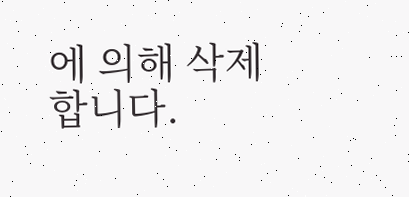에 의해 삭제 합니다.